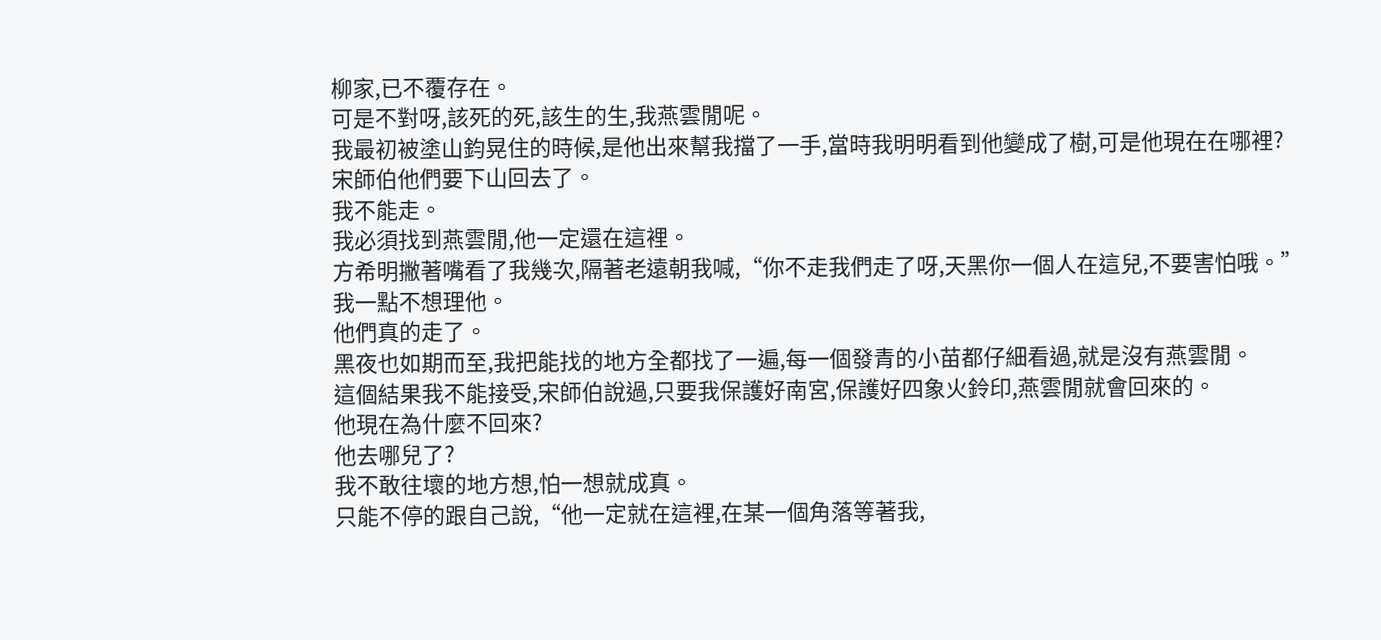柳家,已不覆存在。
可是不對呀,該死的死,該生的生,我燕雲閒呢。
我最初被塗山鈞晃住的時候,是他出來幫我擋了一手,當時我明明看到他變成了樹,可是他現在在哪裡?
宋師伯他們要下山回去了。
我不能走。
我必須找到燕雲閒,他一定還在這裡。
方希明撇著嘴看了我幾次,隔著老遠朝我喊,“你不走我們走了呀,天黑你一個人在這兒,不要害怕哦。”
我一點不想理他。
他們真的走了。
黑夜也如期而至,我把能找的地方全都找了一遍,每一個發青的小苗都仔細看過,就是沒有燕雲閒。
這個結果我不能接受,宋師伯說過,只要我保護好南宮,保護好四象火鈴印,燕雲閒就會回來的。
他現在為什麼不回來?
他去哪兒了?
我不敢往壞的地方想,怕一想就成真。
只能不停的跟自己說,“他一定就在這裡,在某一個角落等著我,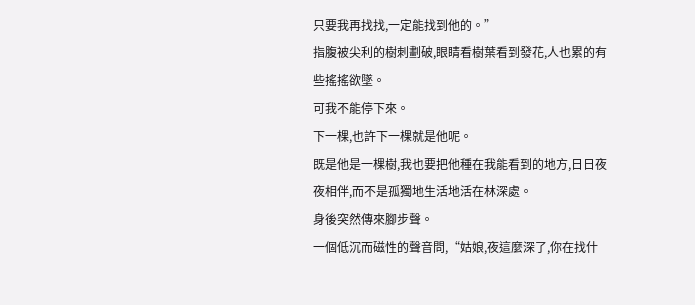只要我再找找,一定能找到他的。”
指腹被尖利的樹刺劃破,眼睛看樹葉看到發花,人也累的有些搖搖欲墜。
可我不能停下來。
下一棵,也許下一棵就是他呢。
既是他是一棵樹,我也要把他種在我能看到的地方,日日夜夜相伴,而不是孤獨地生活地活在林深處。
身後突然傳來腳步聲。
一個低沉而磁性的聲音問,“姑娘,夜這麼深了,你在找什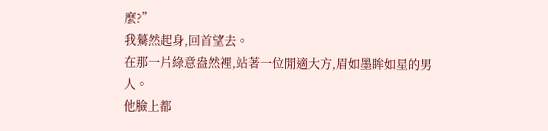麼?”
我驀然起身,回首望去。
在那一片綠意盎然裡,站著一位閒適大方,眉如墨眸如星的男人。
他臉上都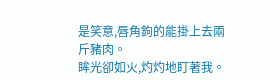是笑意,唇角鉤的能掛上去兩斤豬肉。
眸光卻如火,灼灼地盯著我。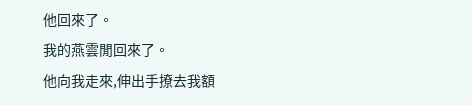他回來了。
我的燕雲閒回來了。
他向我走來,伸出手撩去我額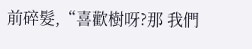前碎髮,“喜歡樹呀?那 我們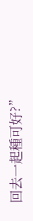回去一起種可好?”